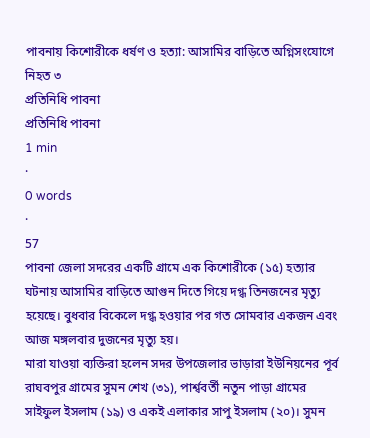পাবনায় কিশোরীকে ধর্ষণ ও হত্যা: আসামির বাড়িতে অগ্নিসংযোগে নিহত ৩
প্রতিনিধি পাবনা
প্রতিনিধি পাবনা
1 min
·
0 words
·
57
পাবনা জেলা সদরের একটি গ্রামে এক কিশোরীকে (১৫) হত্যার ঘটনায় আসামির বাড়িতে আগুন দিতে গিয়ে দগ্ধ তিনজনের মৃত্যু হয়েছে। বুধবার বিকেলে দগ্ধ হওয়ার পর গত সোমবার একজন এবং আজ মঙ্গলবার দুজনের মৃত্যু হয়।
মারা যাওয়া ব্যক্তিরা হলেন সদর উপজেলার ভাড়ারা ইউনিয়নের পূর্ব রাঘবপুর গ্রামের সুমন শেখ (৩১), পার্শ্ববর্তী নতুন পাড়া গ্রামের সাইফুল ইসলাম (১৯) ও একই এলাকার সাপু ইসলাম (২০)। সুমন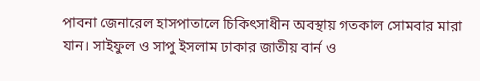পাবনা জেনারেল হাসপাতালে চিকিৎসাধীন অবস্থায় গতকাল সোমবার মারা যান। সাইফুল ও সাপু ইসলাম ঢাকার জাতীয় বার্ন ও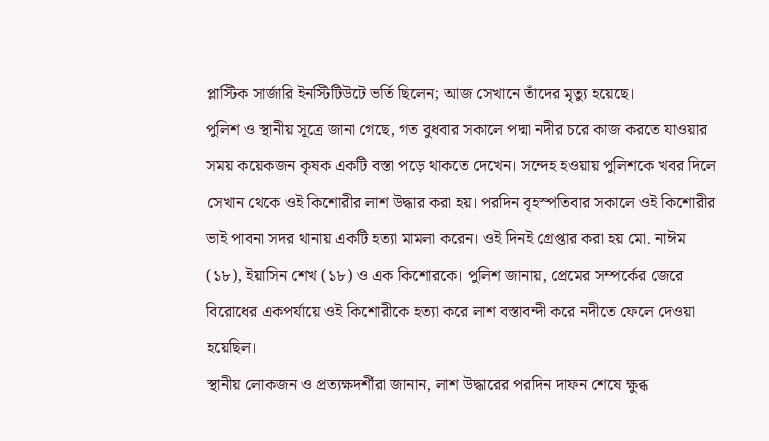প্লাস্টিক সার্জারি ইনস্টিটিউটে ভর্তি ছিলেন; আজ সেখানে তাঁদের মৃত্যু হয়েছে।
পুলিশ ও স্থানীয় সূত্রে জানা গেছে, গত বুধবার সকালে পদ্মা নদীর চরে কাজ করতে যাওয়ার সময় কয়েকজন কৃষক একটি বস্তা পড়ে থাকতে দেখেন। সন্দেহ হওয়ায় পুলিশকে খবর দিলে সেখান থেকে ওই কিশোরীর লাশ উদ্ধার করা হয়। পরদিন বৃহস্পতিবার সকালে ওই কিশোরীর ভাই পাবনা সদর থানায় একটি হত্যা মামলা করেন। ওই দিনই গ্রেপ্তার করা হয় মো. নাঈম (১৮), ইয়াসিন শেখ (১৮) ও এক কিশোরকে। পুলিশ জানায়, প্রেমের সম্পর্কের জেরে বিরোধের একপর্যায়ে ওই কিশোরীকে হত্যা করে লাশ বস্তাবন্দী করে নদীতে ফেলে দেওয়া হয়েছিল।
স্থানীয় লোকজন ও প্রত্যক্ষদর্শীরা জানান, লাশ উদ্ধারের পরদিন দাফন শেষে ক্ষুব্ধ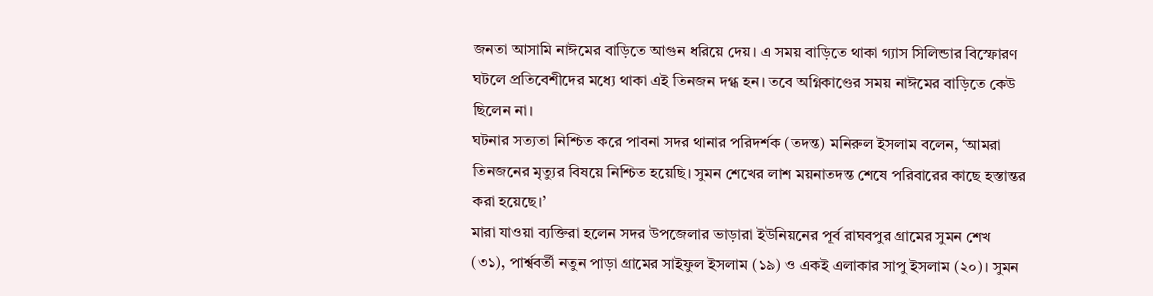জনতা আসামি নাঈমের বাড়িতে আগুন ধরিয়ে দেয়। এ সময় বাড়িতে থাকা গ্যাস সিলিন্ডার বিস্ফোরণ ঘটলে প্রতিবেশীদের মধ্যে থাকা এই তিনজন দগ্ধ হন। তবে অগ্নিকাণ্ডের সময় নাঈমের বাড়িতে কেউ ছিলেন না।
ঘটনার সত্যতা নিশ্চিত করে পাবনা সদর থানার পরিদর্শক (তদন্ত) মনিরুল ইসলাম বলেন, ‘আমরা তিনজনের মৃত্যুর বিষয়ে নিশ্চিত হয়েছি। সুমন শেখের লাশ ময়নাতদন্ত শেষে পরিবারের কাছে হস্তান্তর করা হয়েছে।’
মারা যাওয়া ব্যক্তিরা হলেন সদর উপজেলার ভাড়ারা ইউনিয়নের পূর্ব রাঘবপুর গ্রামের সুমন শেখ (৩১), পার্শ্ববর্তী নতুন পাড়া গ্রামের সাইফুল ইসলাম (১৯) ও একই এলাকার সাপু ইসলাম (২০)। সুমন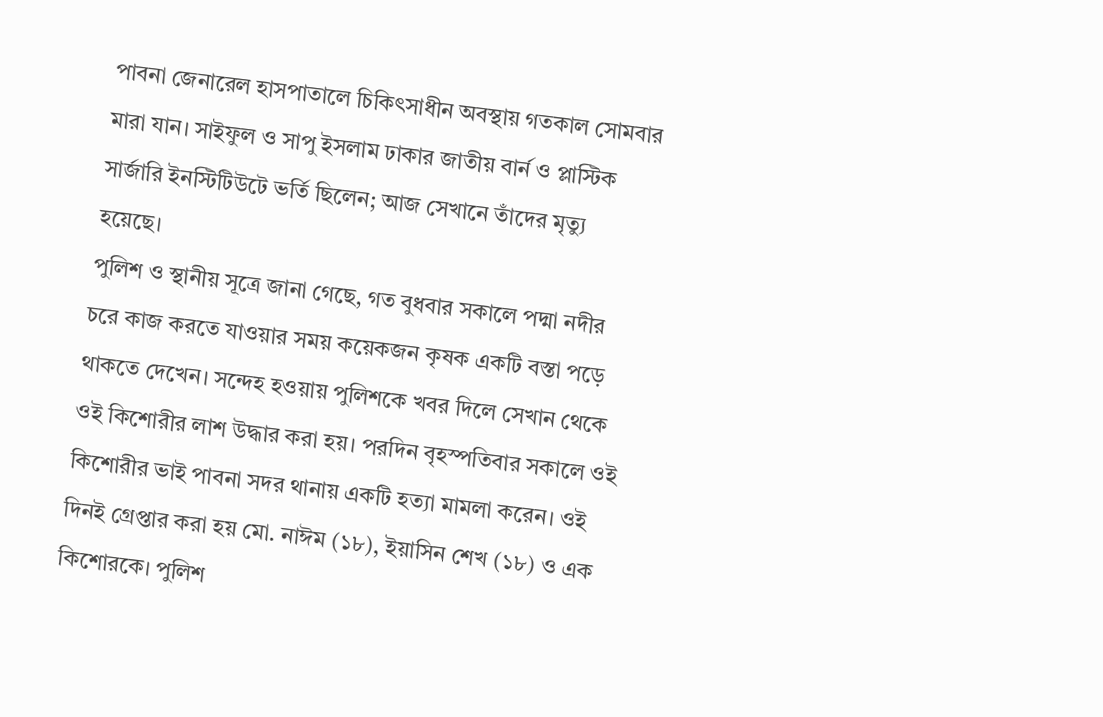পাবনা জেনারেল হাসপাতালে চিকিৎসাধীন অবস্থায় গতকাল সোমবার মারা যান। সাইফুল ও সাপু ইসলাম ঢাকার জাতীয় বার্ন ও প্লাস্টিক সার্জারি ইনস্টিটিউটে ভর্তি ছিলেন; আজ সেখানে তাঁদের মৃত্যু হয়েছে।
পুলিশ ও স্থানীয় সূত্রে জানা গেছে, গত বুধবার সকালে পদ্মা নদীর চরে কাজ করতে যাওয়ার সময় কয়েকজন কৃষক একটি বস্তা পড়ে থাকতে দেখেন। সন্দেহ হওয়ায় পুলিশকে খবর দিলে সেখান থেকে ওই কিশোরীর লাশ উদ্ধার করা হয়। পরদিন বৃহস্পতিবার সকালে ওই কিশোরীর ভাই পাবনা সদর থানায় একটি হত্যা মামলা করেন। ওই দিনই গ্রেপ্তার করা হয় মো. নাঈম (১৮), ইয়াসিন শেখ (১৮) ও এক কিশোরকে। পুলিশ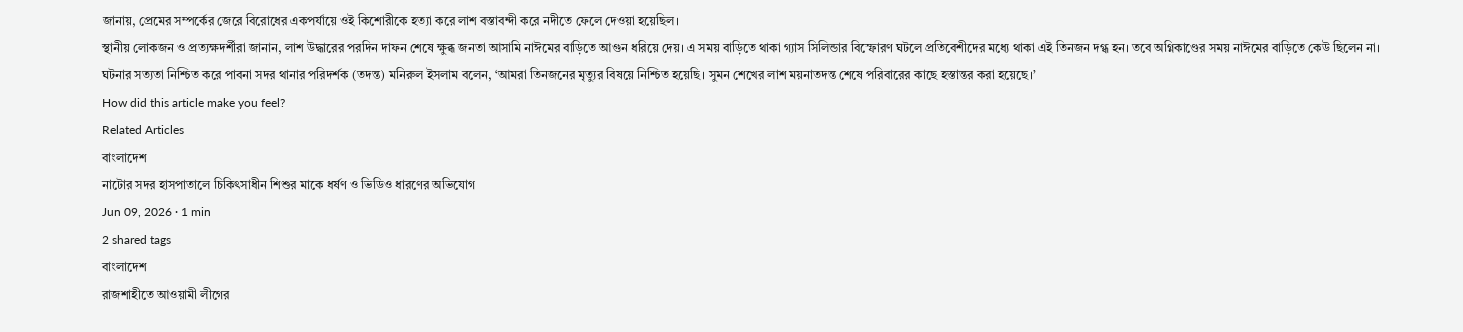জানায়, প্রেমের সম্পর্কের জেরে বিরোধের একপর্যায়ে ওই কিশোরীকে হত্যা করে লাশ বস্তাবন্দী করে নদীতে ফেলে দেওয়া হয়েছিল।
স্থানীয় লোকজন ও প্রত্যক্ষদর্শীরা জানান, লাশ উদ্ধারের পরদিন দাফন শেষে ক্ষুব্ধ জনতা আসামি নাঈমের বাড়িতে আগুন ধরিয়ে দেয়। এ সময় বাড়িতে থাকা গ্যাস সিলিন্ডার বিস্ফোরণ ঘটলে প্রতিবেশীদের মধ্যে থাকা এই তিনজন দগ্ধ হন। তবে অগ্নিকাণ্ডের সময় নাঈমের বাড়িতে কেউ ছিলেন না।
ঘটনার সত্যতা নিশ্চিত করে পাবনা সদর থানার পরিদর্শক (তদন্ত) মনিরুল ইসলাম বলেন, ‘আমরা তিনজনের মৃত্যুর বিষয়ে নিশ্চিত হয়েছি। সুমন শেখের লাশ ময়নাতদন্ত শেষে পরিবারের কাছে হস্তান্তর করা হয়েছে।’
How did this article make you feel?
Related Articles
বাংলাদেশ
নাটোর সদর হাসপাতালে চিকিৎসাধীন শিশুর মাকে ধর্ষণ ও ভিডিও ধারণের অভিযোগ
Jun 09, 2026 · 1 min
2 shared tags
বাংলাদেশ
রাজশাহীতে আওয়ামী লীগের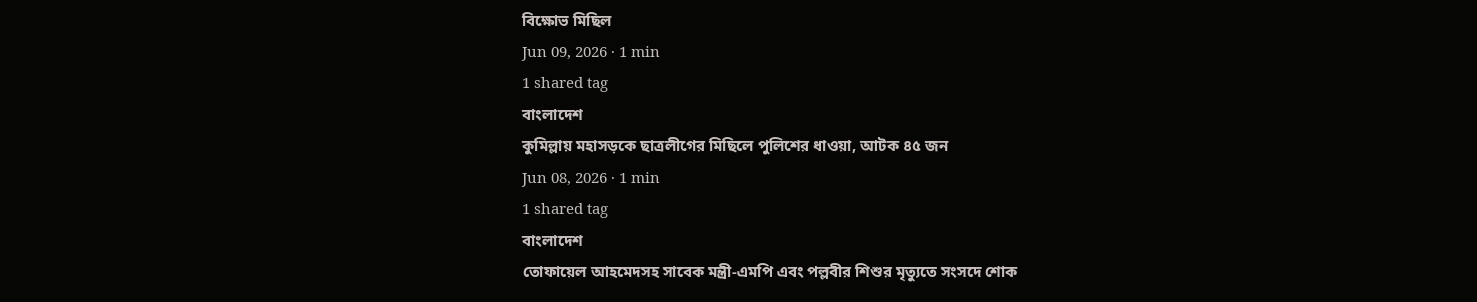বিক্ষোভ মিছিল
Jun 09, 2026 · 1 min
1 shared tag
বাংলাদেশ
কুমিল্লায় মহাসড়কে ছাত্রলীগের মিছিলে পুলিশের ধাওয়া, আটক ৪৫ জন
Jun 08, 2026 · 1 min
1 shared tag
বাংলাদেশ
তোফায়েল আহমেদসহ সাবেক মন্ত্রী-এমপি এবং পল্লবীর শিশুর মৃত্যুতে সংসদে শোক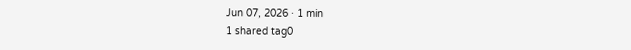Jun 07, 2026 · 1 min
1 shared tag0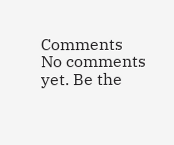Comments
No comments yet. Be the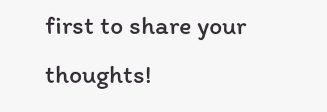first to share your thoughts!